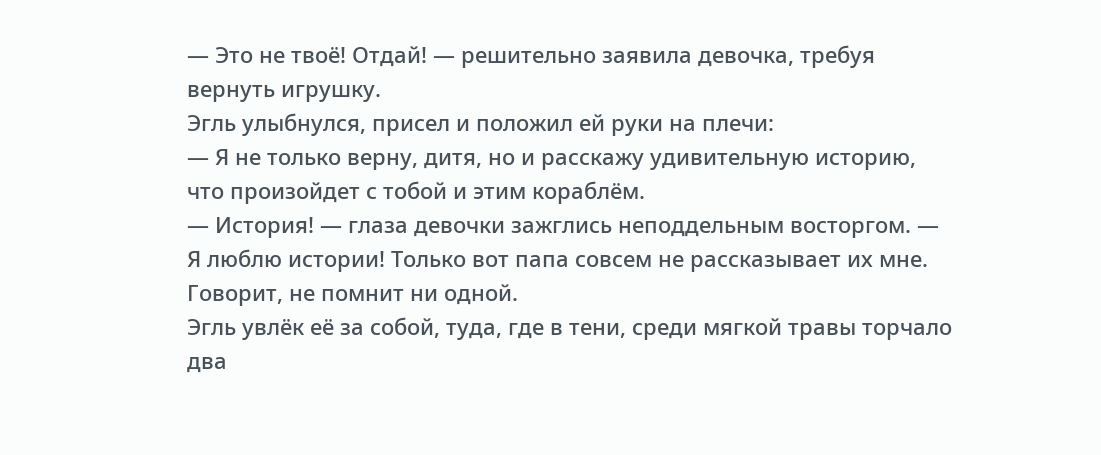— Это не твоё! Отдай! — решительно заявила девочка, требуя вернуть игрушку.
Эгль улыбнулся, присел и положил ей руки на плечи:
— Я не только верну, дитя, но и расскажу удивительную историю, что произойдет с тобой и этим кораблём.
— История! — глаза девочки зажглись неподдельным восторгом. — Я люблю истории! Только вот папа совсем не рассказывает их мне. Говорит, не помнит ни одной.
Эгль увлёк её за собой, туда, где в тени, среди мягкой травы торчало два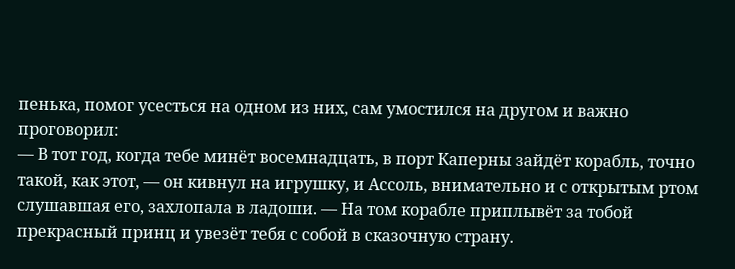пенька, помог усесться на одном из них, сам умостился на другом и важно проговорил:
— В тот год, когда тебе минёт восемнадцать, в порт Каперны зайдёт корабль, точно такой, как этот, — он кивнул на игрушку, и Ассоль, внимательно и с открытым ртом слушавшая его, захлопала в ладоши. — На том корабле приплывёт за тобой прекрасный принц и увезёт тебя с собой в сказочную страну.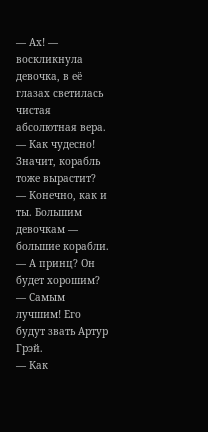— Ах! — воскликнула девочка, в её глазах светилась чистая абсолютная вера. — Как чудесно! Значит, корабль тоже вырастит?
— Конечно, как и ты. Большим девочкам — большие корабли.
— А принц? Он будет хорошим?
— Самым лучшим! Его будут звать Артур Грэй.
— Как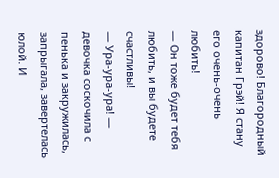здорово! Благородный капитан Грэй! Я стану его очень-очень любить!
— Он тоже будет тебя любить, и вы будете счастливы!
— Ура-ура-ура! — девочка соскочила с пенька и закружилась, запрыгала, завертелась юлой. И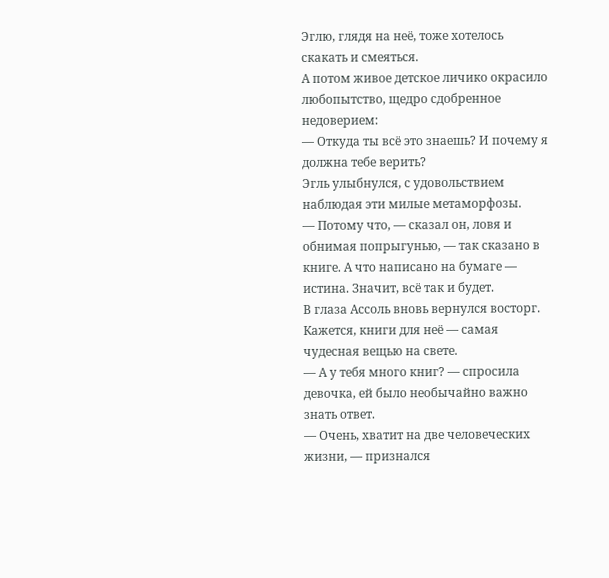Эглю, глядя на неё, тоже хотелось скакать и смеяться.
А потом живое детское личико окрасило любопытство, щедро сдобренное недоверием:
— Откуда ты всё это знаешь? И почему я должна тебе верить?
Эгль улыбнулся, с удовольствием наблюдая эти милые метаморфозы.
— Потому что, — сказал он, ловя и обнимая попрыгунью, — так сказано в книге. А что написано на бумаге — истина. Значит, всё так и будет.
В глаза Ассоль вновь вернулся восторг. Кажется, книги для неё — самая чудесная вещью на свете.
— А у тебя много книг? — спросила девочка, ей было необычайно важно знать ответ.
— Очень, хватит на две человеческих жизни, — признался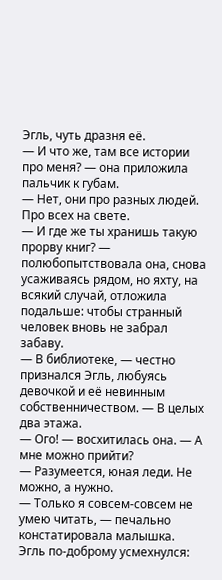Эгль, чуть дразня её.
— И что же, там все истории про меня? — она приложила пальчик к губам.
— Нет, они про разных людей. Про всех на свете.
— И где же ты хранишь такую прорву книг? — полюбопытствовала она, снова усаживаясь рядом, но яхту, на всякий случай, отложила подальше: чтобы странный человек вновь не забрал забаву.
— В библиотеке, — честно признался Эгль, любуясь девочкой и её невинным собственничеством. — В целых два этажа.
— Ого! — восхитилась она. — А мне можно прийти?
— Разумеется, юная леди. Не можно, а нужно.
— Только я совсем-совсем не умею читать, — печально констатировала малышка.
Эгль по-доброму усмехнулся: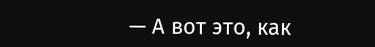— А вот это, как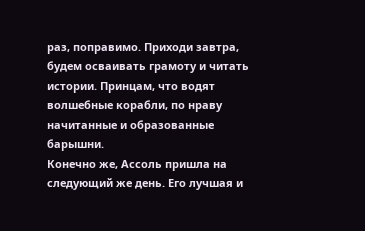раз, поправимо. Приходи завтра, будем осваивать грамоту и читать истории. Принцам, что водят волшебные корабли, по нраву начитанные и образованные барышни.
Конечно же, Ассоль пришла на следующий же день. Его лучшая и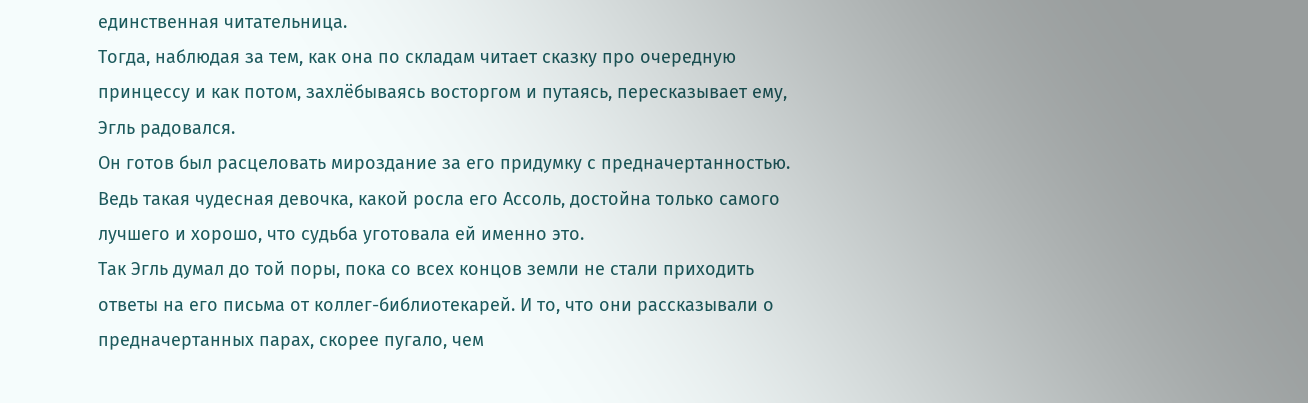единственная читательница.
Тогда, наблюдая за тем, как она по складам читает сказку про очередную принцессу и как потом, захлёбываясь восторгом и путаясь, пересказывает ему, Эгль радовался.
Он готов был расцеловать мироздание за его придумку с предначертанностью. Ведь такая чудесная девочка, какой росла его Ассоль, достойна только самого лучшего и хорошо, что судьба уготовала ей именно это.
Так Эгль думал до той поры, пока со всех концов земли не стали приходить ответы на его письма от коллег-библиотекарей. И то, что они рассказывали о предначертанных парах, скорее пугало, чем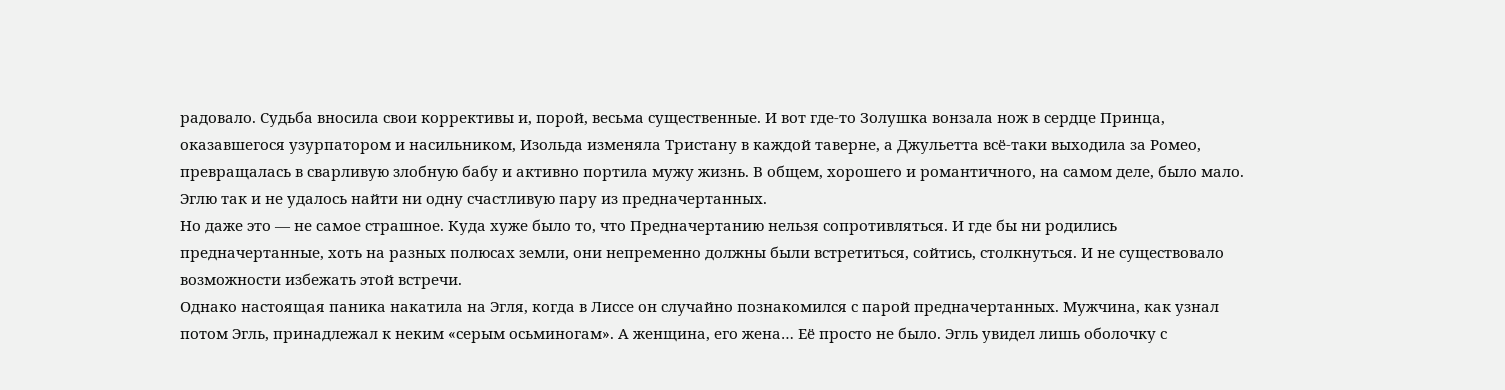радовало. Судьба вносила свои коррективы и, порой, весьма существенные. И вот где-то Золушка вонзала нож в сердце Принца, оказавшегося узурпатором и насильником, Изольда изменяла Тристану в каждой таверне, а Джульетта всё-таки выходила за Ромео, превращалась в сварливую злобную бабу и активно портила мужу жизнь. В общем, хорошего и романтичного, на самом деле, было мало. Эглю так и не удалось найти ни одну счастливую пару из предначертанных.
Но даже это — не самое страшное. Куда хуже было то, что Предначертанию нельзя сопротивляться. И где бы ни родились предначертанные, хоть на разных полюсах земли, они непременно должны были встретиться, сойтись, столкнуться. И не существовало возможности избежать этой встречи.
Однако настоящая паника накатила на Эгля, когда в Лиссе он случайно познакомился с парой предначертанных. Мужчина, как узнал потом Эгль, принадлежал к неким «серым осьминогам». А женщина, его жена… Её просто не было. Эгль увидел лишь оболочку с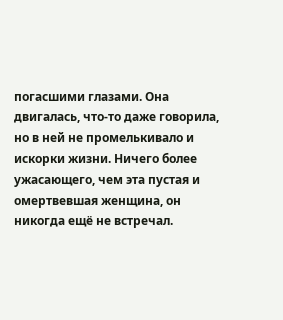погасшими глазами. Она двигалась, что-то даже говорила, но в ней не промелькивало и искорки жизни. Ничего более ужасающего, чем эта пустая и омертвевшая женщина, он никогда ещё не встречал.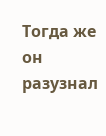Тогда же он разузнал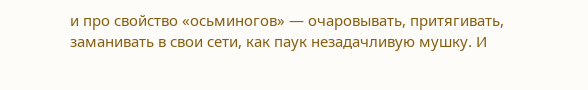и про свойство «осьминогов» — очаровывать, притягивать, заманивать в свои сети, как паук незадачливую мушку. И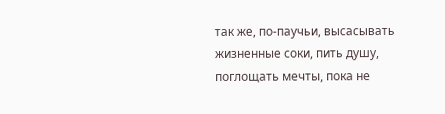так же, по-паучьи, высасывать жизненные соки, пить душу, поглощать мечты, пока не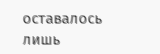оставалось лишь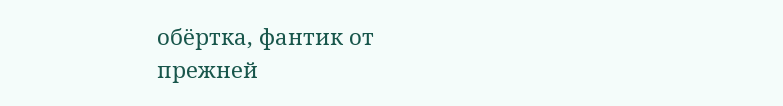обёртка, фантик от прежней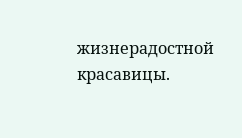жизнерадостной красавицы.